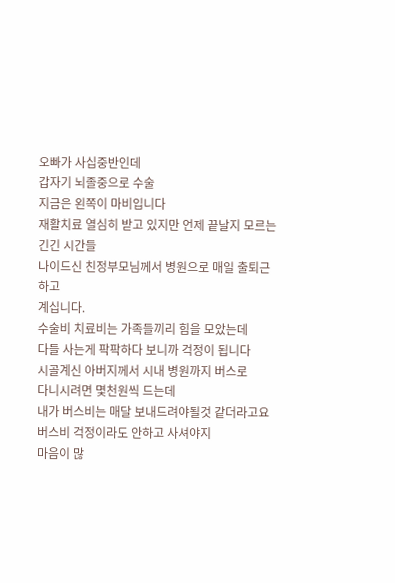오빠가 사십중반인데
갑자기 뇌졸중으로 수술
지금은 왼쪽이 마비입니다
재활치료 열심히 받고 있지만 언제 끝날지 모르는
긴긴 시간들
나이드신 친정부모님께서 병원으로 매일 출퇴근 하고
계십니다.
수술비 치료비는 가족들끼리 힘을 모았는데
다들 사는게 팍팍하다 보니까 걱정이 됩니다
시골계신 아버지께서 시내 병원까지 버스로
다니시려면 몇천원씩 드는데
내가 버스비는 매달 보내드려야될것 같더라고요
버스비 걱정이라도 안하고 사셔야지
마음이 많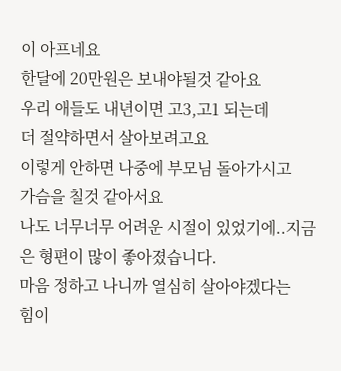이 아프네요
한달에 20만원은 보내야될것 같아요
우리 애들도 내년이면 고3,고1 되는데
더 절약하면서 살아보려고요
이렇게 안하면 나중에 부모님 돌아가시고
가슴을 칠것 같아서요
나도 너무너무 어려운 시절이 있었기에..지금은 형편이 많이 좋아졌습니다.
마음 정하고 나니까 열심히 살아야겠다는
힘이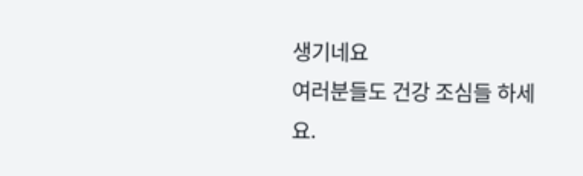생기네요
여러분들도 건강 조심들 하세요.